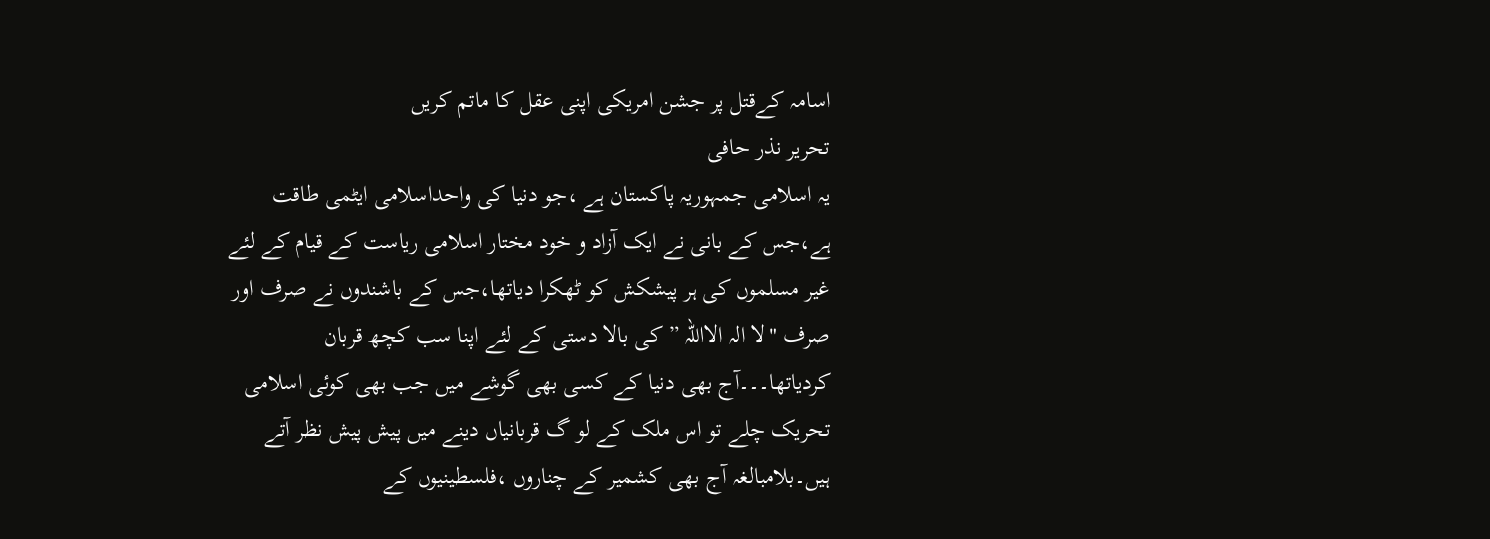اسامہ کےقتل پر جشن امریکی اپنی عقل کا ماتم کریں
تحریر نذر حافی
یہ اسلامی جمہوریہ پاکستان ہے ،جو دنیا کی واحداسلامی ایٹمی طاقت ہے،جس کے بانی نے ایک آزاد و خود مختار اسلامی ریاست کے قیام کے لئے غیر مسلموں کی ہر پیشکش کو ٹھکرا دیاتھا،جس کے باشندوں نے صرف اور صرف "لا الہ الااللہ ” کی بالا دستی کے لئے اپنا سب کچھ قربان کردیاتھا۔۔۔آج بھی دنیا کے کسی بھی گوشے میں جب بھی کوئی اسلامی تحریک چلے تو اس ملک کے لو گ قربانیاں دینے میں پیش پیش نظر آتے ہیں۔بلامبالغہ آج بھی کشمیر کے چناروں ،فلسطینیوں کے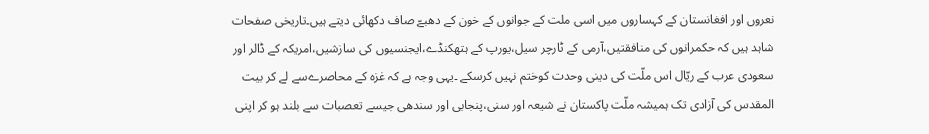نعروں اور افغانستان کے کہساروں میں اسی ملت کے جوانوں کے خون کے دھبےّ صاف دکھائی دیتے ہیں۔تاریخی صفحات شاہد ہیں کہ حکمرانوں کی منافقتیں،آرمی کے ٹارچر سیل،یورپ کے ہتھکنڈے،ایجنسیوں کی سازشیں،امریکہ کے ڈالر اور سعودی عرب کے ریّال اس ملّت کی دینی وحدت کوختم نہیں کرسکے ۔یہی وجہ ہے کہ غزہ کے محاصرےسے لے کر بیت المقدس کی آزادی تک ہمیشہ ملّت پاکستان نے شیعہ اور سنی،پنجابی اور سندھی جیسے تعصبات سے بلند ہو کر اپنی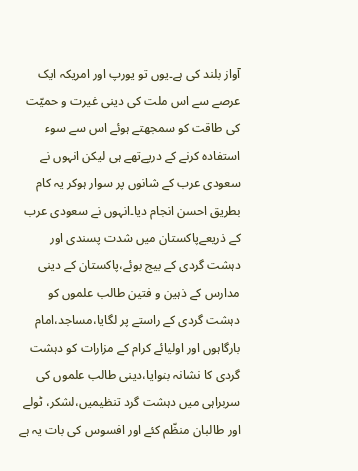آواز بلند کی ہے۔یوں تو یورپ اور امریکہ ایک عرصے سے اس ملت کی دینی غیرت و حمیّت کی طاقت کو سمجھتے ہوئے اس سے سوء استفادہ کرنے کے درپےتھے ہی لیکن انہوں نے سعودی عرب کے شانوں پر سوار ہوکر یہ کام بطریق احسن انجام دیا۔انہوں نے سعودی عرب کے ذریعےپاکستان میں شدت پسندی اور دہشت گردی کے بیج بوئے،پاکستان کے دینی مدارس کے ذہین و فتین طالب علموں کو دہشت گردی کے راستے پر لگایا،مساجد،امام بارگاہوں اور اولیائے کرام کے مزارات کو دہشت گردی کا نشانہ بنوایا،دینی طالب علموں کی سربراہی میں دہشت گرد تنظیمیں،لشکر، ٹولے اور طالبان منظّم کئے اور افسوس کی بات یہ ہے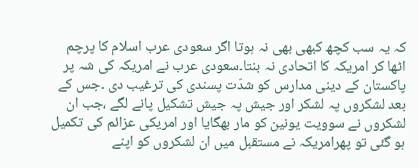کہ یہ سب کچھ کبھی بھی نہ ہوتا اگر سعودی عرب اسلام کا پرچم اٹھا کر امریکہ کا اتحادی نہ بنتا۔سعودی عرب نے امریکہ کی شہ پر پاکستان کے دینی مدارس کو شدّت پسندی کی ترغیب دی ۔جس کے بعد لشکروں پہ لشکر اور جیش پہ جیش تشکیل پانے لگے ،جب ان لشکروں نے سوویت یونین کو مار بھگایا اور امریکی عزائم کی تکمیل ہو گئی تو پھرامریکہ نے مستقبل میں ان لشکروں کو اپنے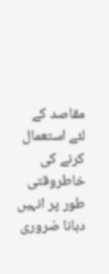مقاصد کے لئے استعمال کرنے کی خاطروقتی طور پر انہیں دبانا ضروری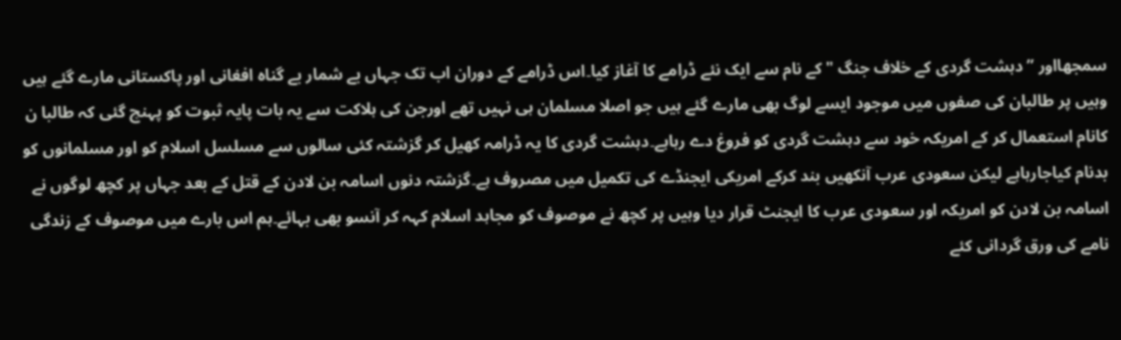سمجھااور ” دہشت گردی کے خلاف جنگ "کے نام سے ایک نئے ڈرامے کا آغاز کیا۔اس ڈرامے کے دوران اب تک جہاں بے شمار بے گناہ افغانی اور پاکستانی مارے گئے ہیں وہیں پر طالبان کی صفوں میں موجود ایسے لوگ بھی مارے گئے ہیں جو اصلا مسلمان ہی نہیں تھے اورجن کی ہلاکت سے یہ بات پایہ ثبوت کو پہنچ گئی کہ طالبا ن کانام استعمال کر کے امریکہ خود سے دہشت گردی کو فروغ دے رہاہے۔دہشت گردی کا یہ ڈرامہ کھیل کر گزشتہ کئی سالوں سے مسلسل اسلام کو اور مسلمانوں کو بدنام کیاجارہاہے لیکن سعودی عرب آنکھیں بند کرکے امریکی ایجنڈے کی تکمیل میں مصروف ہے۔گزشتہ دنوں اسامہ بن لادن کے قتل کے بعد جہاں پر کچھ لوگوں نے اسامہ بن لادن کو امریکہ اور سعودی عرب کا ایجنٹ قرار دیا وہیں پر کچھ نے موصوف کو مجاہد اسلام کہہ کر آنسو بھی بہائے۔ہم اس بارے میں موصوف کے زندگی نامے کی ورق گردانی کئے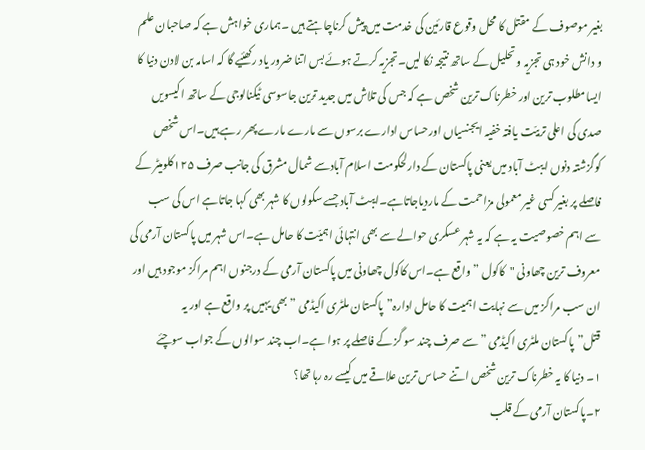بغیر موصوف کے مقتل کا محل وقوع قارئین کی خدمت میں پیش کرناچاہتے ہیں ۔ہماری خواہش ہے کہ صاحبان علم و دانش خود ہی تجزیہ و تحلیل کے ساتھ نتیجہ نکا لیں۔تجزیہ کرتے ہوئے بس اتنا ضرور یاد رکھئیے گا کہ اسامہ بن لادن دنیا کا ایسامطلوب ترین اور خطرناک ترین شخص ہے کہ جس کی تلاش میں جدید ترین جاسوسی ٹیکنالوجی کے ساتھ اکیسویں صدی کی اعلی تربیّت یافتہ خفیہ ایجنسیاں اورحساس ادارے برسوں سے مارے مارے پھر رہے ہیں۔اس شخص کوگزشتہ دنوں ایبٹ آباد میں یعنی پاکستان کے دارلحکومت اسلام آبادسے شمال مشرق کی جانب صرف ۱۲۵کلومیٹر کے فاصلے پر بغیر کسی غیر معمولی مزاحمت کے ماردیاجاتاہے۔ایبٹ آباد جسے سکولوں کا شہر بھی کہا جاتاہے اس کی سب سے اہم خصوصیت یہ ہے کہ یہ شہر عسکری حوالے سے بھی انتہائی اہمیّت کا حامل ہے۔اس شہر میں پاکستان آرمی کی معروف ترین چھاونی "کاکول ” واقع ہے۔اس کاکول چھاونی میں پاکستان آرمی کے درجنوں اہم مراکز موجود ہیں اور ان سب مراکز میں سے نہایت اہمیت کا حامل ادارہ”پاکستان ملٹری اکیڈمی ” بھی یہیں پر واقع ہے اور یہ قتل”پاکستان ملٹری اکیڈمی ” سے صرف چند سو گز کے فاصلے پر ہوا ہے۔اب چند سوالوں کے جواب سوچئے
۱۔ دنیا کا یہ خطرناک ترین شخص اتنے حساس ترین علاقے میں کیسے رہ رہا تھا؟
۲۔پاکستان آرمی کے قلب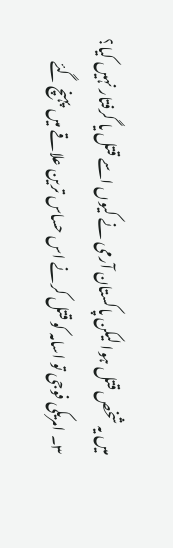میں یہ شخص قتل ہوا لیکن پاکستان آرمی نے کیوں اسے قتل یا گرفتار نہیں کیا؟
۳۔ امریکی فوجی تو اسامہ کو قتل کرنے اس حساس ترین علاقے میں پہنچ گئے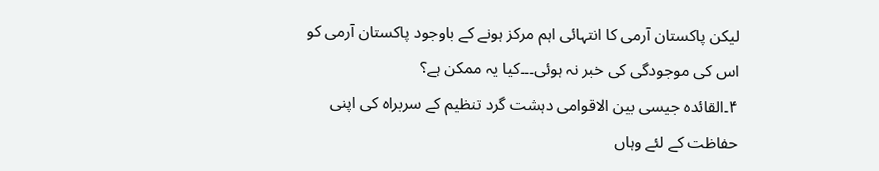لیکن پاکستان آرمی کا انتہائی اہم مرکز ہونے کے باوجود پاکستان آرمی کو اس کی موجودگی کی خبر نہ ہوئی۔۔۔کیا یہ ممکن ہے؟
۴۔القائدہ جیسی بین الاقوامی دہشت گرد تنظیم کے سربراہ کی اپنی حفاظت کے لئے وہاں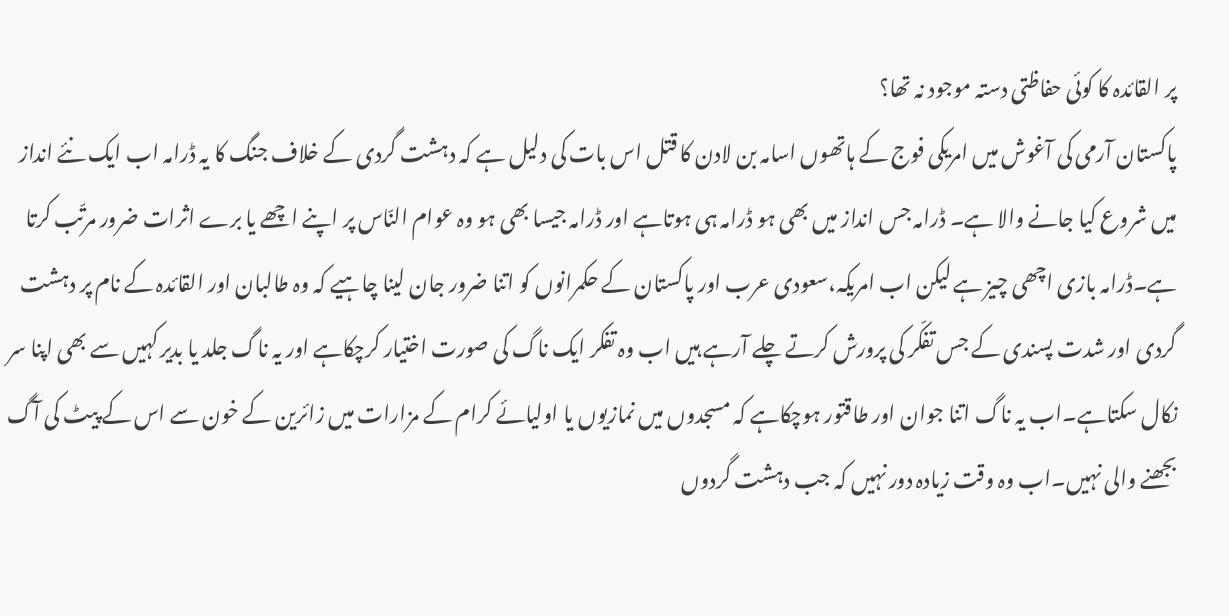پر القائدہ کا کوئی حفاظتی دستہ موجود نہ تھا؟
پاکستان آرمی کی آغوش میں امریکی فوج کے ہاتھوں اسامہ بن لادن کا قتل اس بات کی دلیل ہے کہ دہشت گردی کے خلاف جنگ کا یہ ڈرامہ اب ایک نئے انداز میں شروع کیا جانے والا ہے۔ ڈرامہ جس انداز میں بھی ہو ڈرامہ ہی ہوتاہے اور ڈرامہ جیسا بھی ہو وہ عوام النّاس پر اپنے اچھے یا برے اثرات ضرور مرتّب کرتا ہے۔ڈرامہ بازی اچھی چیز ہے لیکن اب امریکہ،سعودی عرب اور پاکستان کے حکمرانوں کو اتنا ضرور جان لینا چاہیے کہ وہ طالبان اور القائدہ کے نام پر دہشت گردی اور شدت پسندی کے جس تفکّر کی پرورش کرتے چلے آرہے ہیں اب وہ تفکر ایک ناگ کی صورت اختیار کرچکاہے اور یہ ناگ جلد یا بدیر کہیں سے بھی اپنا سر نکال سکتاہے۔اب یہ ناگ اتنا جوان اور طاقتور ہوچکاہے کہ مسجدوں میں نمازیوں یا اولیائے کرام کے مزارات میں زائرین کے خون سے اس کے پیٹ کی آگ بجھنے والی نہیں۔اب وہ وقت زیادہ دور نہیں کہ جب دہشت گردوں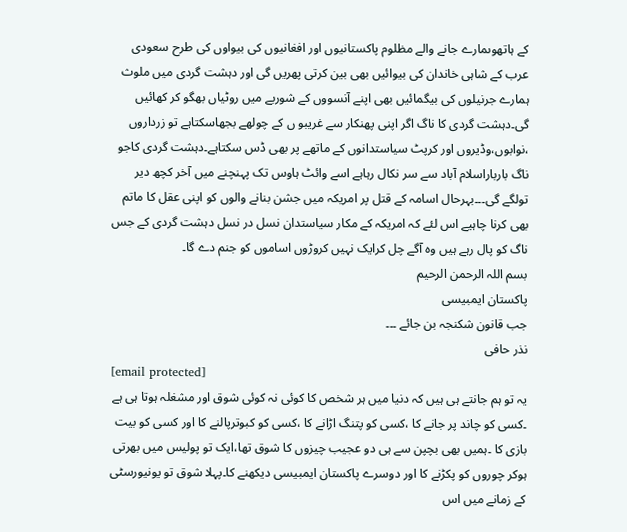کے ہاتھوںمارے جانے والے مظلوم پاکستانیوں اور افغانیوں کی بیواوں کی طرح سعودی عرب کے شاہی خاندان کی بیوائیں بھی بین کرتی پھریں گی اور دہشت گردی میں ملوث ہمارے جرنیلوں کی بیگمائیں بھی اپنے آنسووں کے شوربے میں روٹیاں بھگو کر کھائیں گی۔دہشت گردی کا ناگ اگر اپنی پھنکار سے غریبو ں کے چولھے بجھاسکتاہے تو زرداروں ،نوابوں،وڈیروں اور کرپٹ سیاستدانوں کے ماتھے پر بھی ڈس سکتاہے۔دہشت گردی کاجو ناگ بارباراسلام آباد سے سر نکال رہاہے اسے وائٹ ہاوس تک پہنچنے میں آخر کچھ دیر تولگے گی۔۔۔بہرحال اسامہ کے قتل پر امریکہ میں جشن بنانے والوں کو اپنی عقل کا ماتم بھی کرنا چاہیے اس لئے کہ امریکہ کے مکار سیاستدان نسل در نسل دہشت گردی کے جس ناگ کو پال رہے ہیں وہ آگے چل کرایک نہیں کروڑوں اساموں کو جنم دے گا۔
بسم اللہ الرحمن الرحیم
پاکستان ایمبیسی
جب قانون شکنجہ بن جائے ۔۔۔
نذر حافی
[email protected]
یہ تو ہم جانتے ہی ہیں کہ دنیا میں ہر شخص کا کوئی نہ کوئی شوق اور مشغلہ ہوتا ہی ہے ۔کسی کو چاند پر جانے کا ،کسی کو پتنگ اڑانے کا ،کسی کو کبوترپالنے کا اور کسی کو بیت بازی کا ۔ہمیں بھی بچپن سے ہی دو عجیب چیزوں کا شوق تھا،ایک تو پولیس میں بھرتی ہوکر چوروں کو پکڑنے کا اور دوسرے پاکستان ایمبیسی دیکھنے کا۔پہلا شوق تو یونیورسٹی کے زمانے میں اس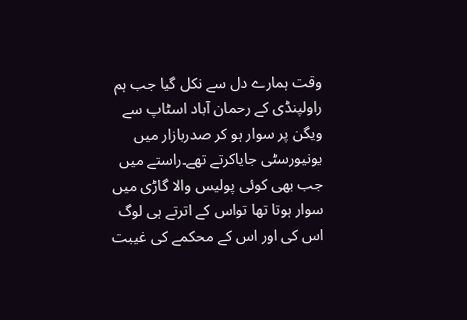وقت ہمارے دل سے نکل گیا جب ہم راولپنڈی کے رحمان آباد اسٹاپ سے ویگن پر سوار ہو کر صدربازار میں یونیورسٹی جایاکرتے تھے۔راستے میں جب بھی کوئی پولیس والا گاڑی میں سوار ہوتا تھا تواس کے اترتے ہی لوگ اس کی اور اس کے محکمے کی غیبت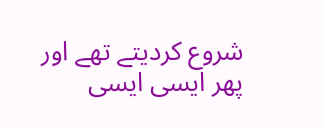شروع کردیتے تھے اور پھر ایسی ایسی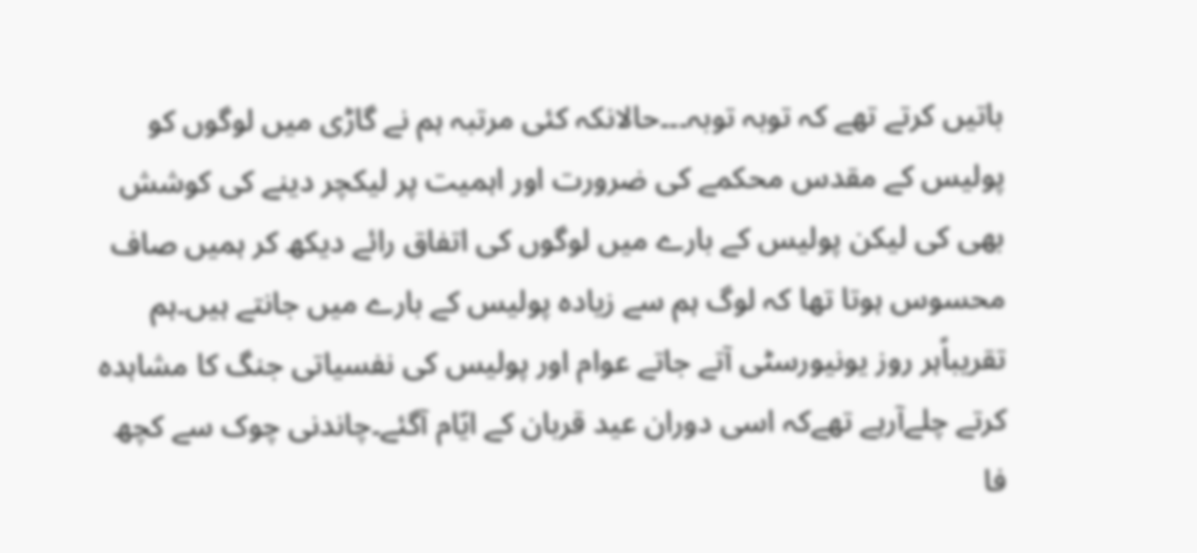باتیں کرتے تھے کہ توبہ توبہ۔۔۔حالانکہ کئی مرتبہ ہم نے گاڑی میں لوگوں کو پولیس کے مقدس محکمے کی ضرورت اور اہمیت پر لیکچر دینے کی کوشش بھی کی لیکن پولیس کے بارے میں لوگوں کی اتفاق رائے دیکھ کر ہمیں صاف محسوس ہوتا تھا کہ لوگ ہم سے زیادہ پولیس کے بارے میں جانتے ہیں۔ہم تقریباًہر روز یونیورسٹی آتے جاتے عوام اور پولیس کی نفسیاتی جنگ کا مشاہدہ کرتے چلےآرہے تھےکہ اسی دوران عید قربان کے ایّام آگئے۔چاندنی چوک سے کچھ فا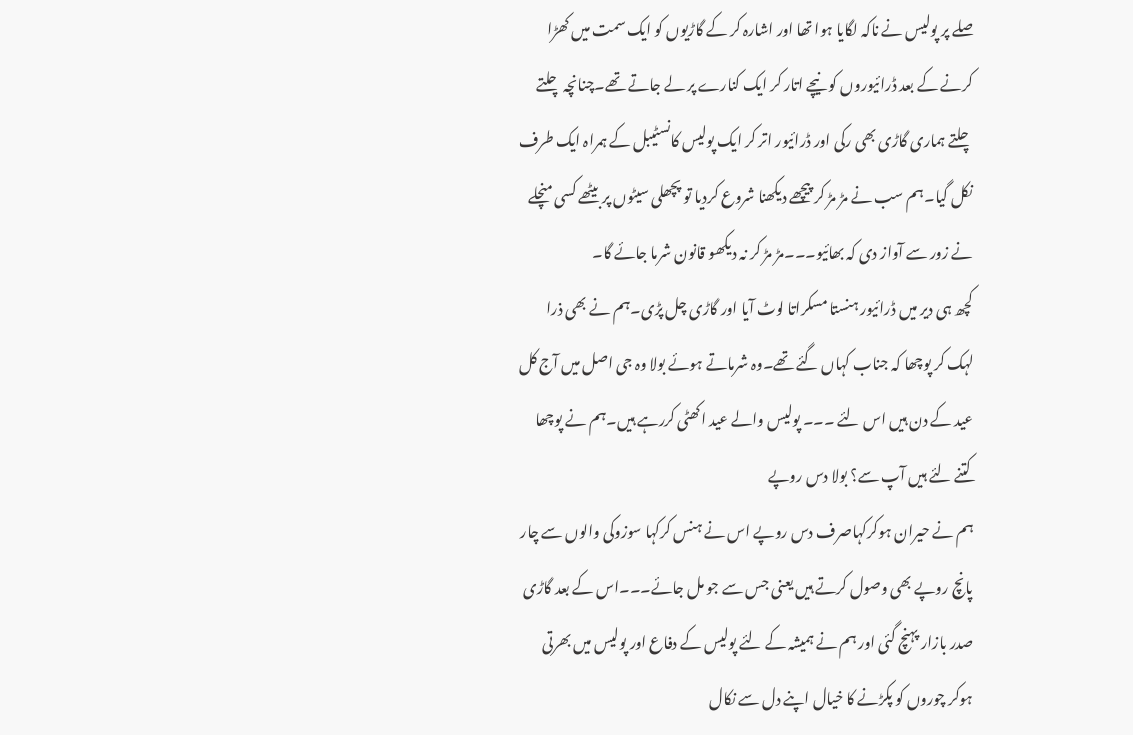صلے پر پولیس نے ناکہ لگایا ہوا تھا اور اشارہ کر کے گاڑیوں کو ایک سمت میں کھڑا کرنے کے بعد ڈرائیوروں کو نیچے اتار کر ایک کنارے پر لے جاتے تھے۔چنانچہ چلتے چلتے ہماری گاڑی بھی رکی اور ڈرائیور اتر کر ایک پولیس کانسٹیبل کے ہمراہ ایک طرف نکل گیا۔ہم سب نے مڑ مڑ کر پیچھے دیکھنا شروع کردیا تو پچھلی سیٹوں پر بیٹھے کسی منچلے نے زور سے آواز دی کہ بھائیو۔۔۔مڑ مڑ کر نہ دیکھو قانون شرما جائے گا۔
کچھ ہی دیر میں ڈرائیور ہنستا مسکراتا لوٹ آیا اور گاڑی چل پڑی۔ہم نے بھی ذرا لہک کر پوچھا کہ جناب کہاں گئے تھے۔وہ شرماتے ہوئے بولا وہ جی اصل میں آج کل عید کے دن ہیں اس لئے ۔۔۔ پولیس والے عید اکھٹی کررہے ہیں۔ہم نے پوچھا کتنے لئے ہیں آپ سے؟ بولا دس روپے
ہم نے حیران ہوکرکہاصرف دس روپے اس نے ہنس کرکہا سوزوکی والوں سے چار پانچ روپے بھی وصول کرتے ہیں یعنی جس سے جو مل جائے۔۔۔اس کے بعد گاڑی صدر بازار پہنچ گئی اور ہم نے ہمیشہ کے لئے پولیس کے دفاع اور پولیس میں بھرتی ہوکر چوروں کو پکڑنے کا خیال اپنے دل سے نکال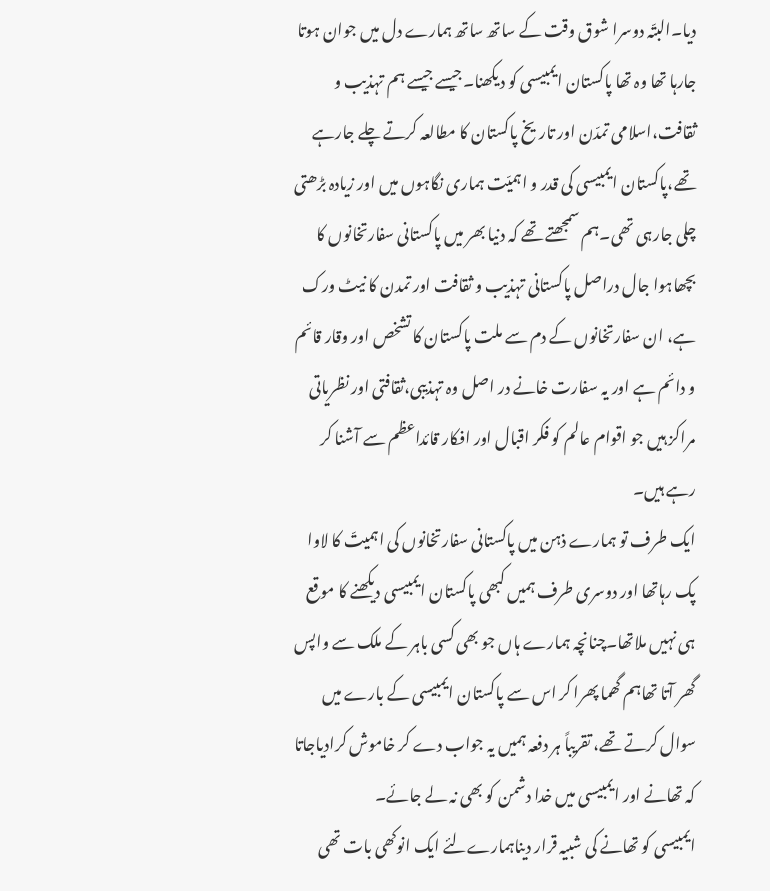دیا۔البتّہ دوسرا شوق وقت کے ساتھ ساتھ ہمارے دل میں جوان ہوتا جارہا تھا وہ تھا پاکستان ایمبیسی کو دیکھنا۔جیسے جیسے ہم تہذیب و ثقافت،اسلامی تمدّن اور تاریخ پاکستان کا مطالعہ کرتے چلے جارہے تھے،پاکستان ایمبیسی کی قدر و اہمیّت ہماری نگاہوں میں اور زیادہ بڑھتی چلی جارہی تھی۔ہم سمجھتے تھے کہ دنیا بھر میں پاکستانی سفارتخانوں کا بچھاہوا جال دراصل پاکستانی تہذیب و ثقافت اور تمدن کا نیٹ ورک ہے، ان سفارتخانوں کے دم سے ملت پاکستان کا تشخص اور وقار قائم و دائم ہے اور یہ سفارت خانے در اصل وہ تہذیبی،ثقافتی اور نظریاتی مراکز ہیں جو اقوام عالم کو فکر اقبال اور افکار قائداعظم سے آشنا کر رہے ہیں۔
ایک طرف تو ہمارے ذہن میں پاکستانی سفارتخانوں کی اہمیتّ کا لاوا پک رہاتھا اور دوسری طرف ہمیں کبھی پاکستان ایمبیسی دیکھنے کا موقع ہی نہیں ملاتھا۔چنانچہ ہمارے ہاں جو بھی کسی باہر کے ملک سے واپس گھر آتا تھاہم گھما پھرا کر اس سے پاکستان ایمبیسی کے بارے میں سوال کرتے تھے، تقریباً ہر دفعہ ہمیں یہ جواب دے کر خاموش کرادیاجاتا کہ تھانے اور ایمبیسی میں خدا دشمن کو بھی نہ لے جائے۔
ایمبیسی کو تھانے کی شبیہ قرار دیناہمارےلئے ایک انوکھی بات تھی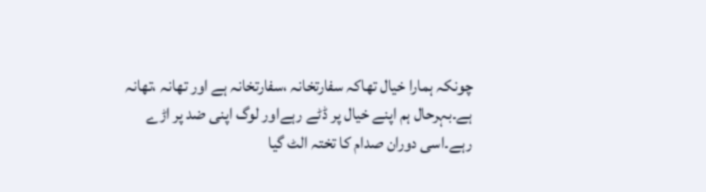چونکہ ہمارا خیال تھاکہ سفارتخانہ ،سفارتخانہ ہے اور تھانہ ،تھانہ ہے۔بہرحال ہم اپنے خیال پر ڈٹے رہےاور لوگ اپنی ضد پر اڑے رہے۔اسی دوران صدام کا تختہ الٹ گیا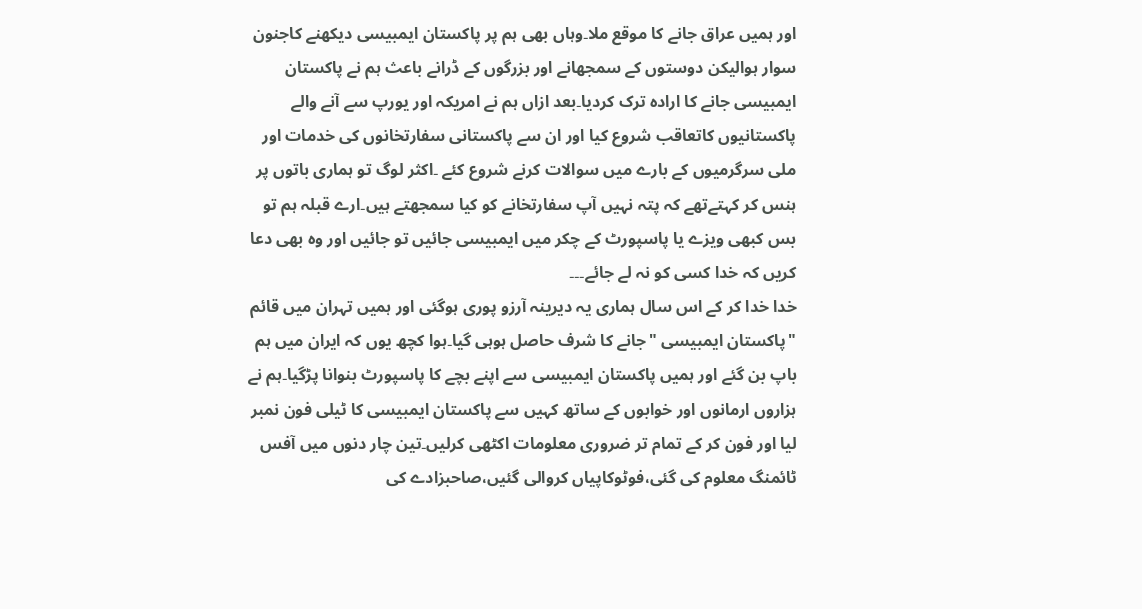اور ہمیں عراق جانے کا موقع ملا۔وہاں بھی ہم پر پاکستان ایمبیسی دیکھنے کاجنون سوار ہوالیکن دوستوں کے سمجھانے اور بزرگوں کے ڈرانے باعث ہم نے پاکستان ایمبیسی جانے کا ارادہ ترک کردیا۔بعد ازاں ہم نے امریکہ اور یورپ سے آنے والے پاکستانیوں کاتعاقب شروع کیا اور ان سے پاکستانی سفارتخانوں کی خدمات اور ملی سرگرمیوں کے بارے میں سوالات کرنے شروع کئے ۔اکثر لوگ تو ہماری باتوں پر ہنس کر کہتےتھے کہ پتہ نہیں آپ سفارتخانے کو کیا سمجھتے ہیں۔ارے قبلہ ہم تو بس کبھی ویزے یا پاسپورٹ کے چکر میں ایمبیسی جائیں تو جائیں اور وہ بھی دعا کریں کہ خدا کسی کو نہ لے جائے۔۔۔
خدا خدا کر کے اس سال ہماری یہ دیرینہ آرزو پوری ہوگئی اور ہمیں تہران میں قائم "پاکستان ایمبیسی "جانے کا شرف حاصل ہوہی گیا۔ہوا کچھ یوں کہ ایران میں ہم باپ بن گئے اور ہمیں پاکستان ایمبیسی سے اپنے بچے کا پاسپورٹ بنوانا پڑگیا۔ہم نے ہزاروں ارمانوں اور خوابوں کے ساتھ کہیں سے پاکستان ایمبیسی کا ٹیلی فون نمبر لیا اور فون کر کے تمام تر ضروری معلومات اکٹھی کرلیں۔تین چار دنوں میں آفس ٹائمنگ معلوم کی گئی،فوٹوکاپیاں کروالی گئیں،صاحبزادے کی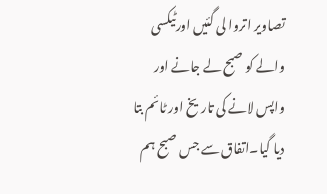تصاویر اتروا لی گئیں اورٹیکسی والے کو صبح لے جانے اور واپس لانے کی تاریخ اور ٹائم بتا دیا گیا۔اتفاق سے جس صبح ہم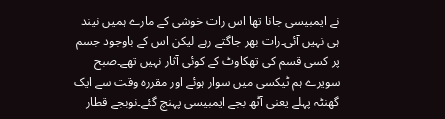نے ایمبیسی جانا تھا اس رات خوشی کے مارے ہمیں نیند ہی نہیں آئی۔رات بھر جاگتے رہے لیکن اس کے باوجود جسم پر کسی قسم کی تھکاوٹ کے کوئی آثار نہیں تھے۔صبح سویرے ہم ٹیکسی میں سوار ہوئے اور مقررہ وقت سے ایک گھنٹہ پہلے یعنی آٹھ بجے ایمبیسی پہنچ گئے۔نوبجے قطار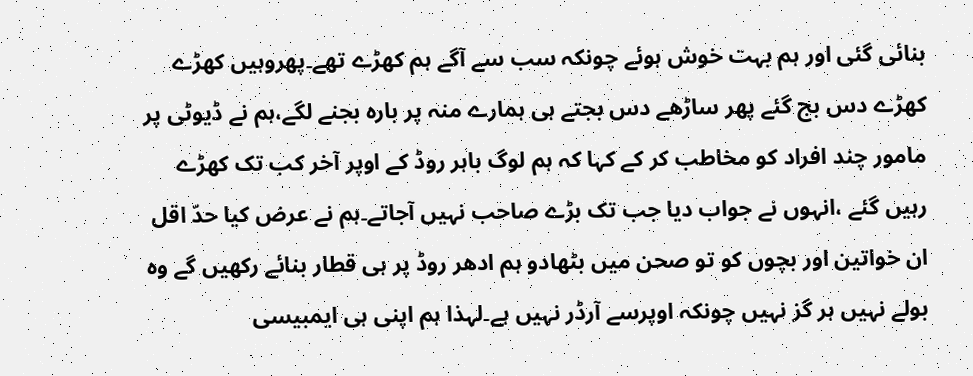بنائی گئی اور ہم بہت خوش ہوئے چونکہ سب سے آگے ہم کھڑے تھے۔پھروہیں کھڑے کھڑے دس بج گئے پھر ساڑھے دس بجتے ہی ہمارے منہ پر بارہ بجنے لگے،ہم نے ڈیوٹی پر مامور چند افراد کو مخاطب کر کے کہا کہ ہم لوگ باہر روڈ کے اوپر آخر کب تک کھڑے رہیں گئے ،انہوں نے جواب دیا جب تک بڑے صاحب نہیں آجاتے۔ہم نے عرض کیا حدّ اقل ان خواتین اور بچوں کو تو صحن میں بٹھادو ہم ادھر روڈ پر ہی قطار بنائے رکھیں گے وہ بولے نہیں ہر گز نہیں چونکہ اوپرسے آرڈر نہیں ہے۔لہذا ہم اپنی ہی ایمبیسی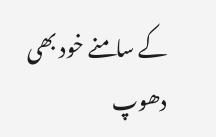کے سامنے خود بھی دھوپ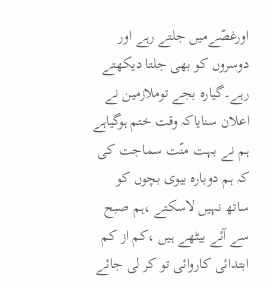اورغصّےمیں جلتے رہے اور دوسروں کو بھی جلتا دیکھتے رہے۔گیارہ بجے توملازمین نے اعلان سنایاکہ وقت ختم ہوگیاہے ہم نے بہت منّت سماجت کی کہ ہم دوبارہ بیوی بچوں کو ساتھ نہیں لاسکتے ،ہم صبح سے آئے بیٹھے ہیں ،کم از کم ابتدائی کاروائی تو کر لی جائے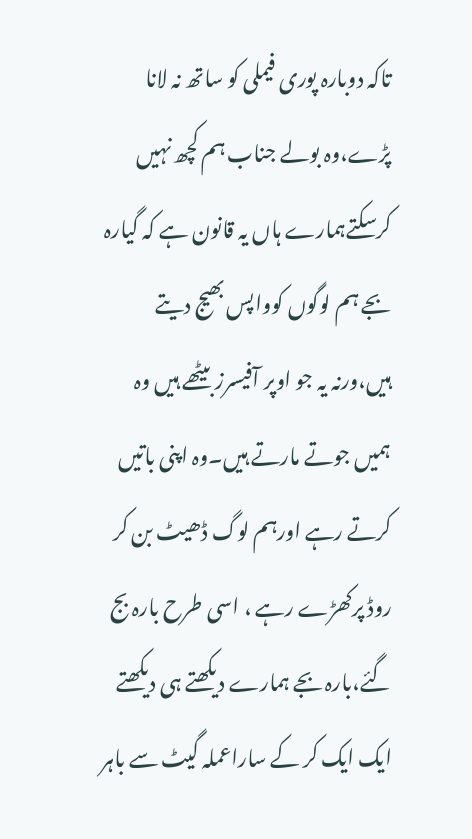تاکہ دوبارہ پوری فیملی کو ساتھ نہ لانا پڑے،وہ بولے جناب ہم کچھ نہیں کرسکتےہمارے ہاں یہ قانون ہے کہ گیارہ بجے ہم لوگوں کوواپس بھیج دیتے ہیں،ورنہ یہ جو اوپر آفیسرز بیٹھے ہیں وہ ہمیں جوتے مارتے ہیں۔وہ اپنی باتیں کرتے رہے اورہم لوگ ڈھیٹ بن کر روڈ پرکھڑے رہے ، اسی طرح بارہ بج گئے،بارہ بجے ہمارے دیکھتے ہی دیکھتے ایک ایک کر کے ساراعملہ گیٹ سے باہر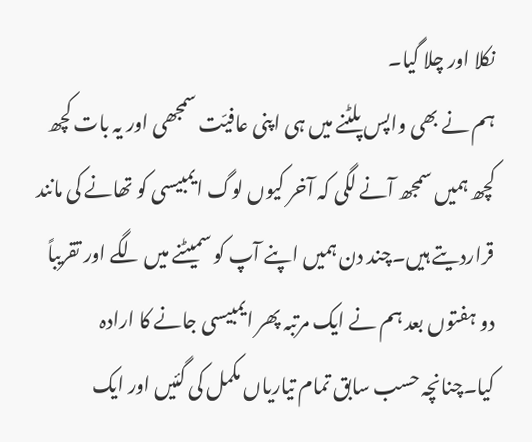نکلا اور چلا گیا۔
ہم نے بھی واپس پلٹنے میں ہی اپنی عافیّت سمجھی اور یہ بات کچھ کچھ ہمیں سمجھ آنے لگی کہ آخر کیوں لوگ ایمبیسی کو تھانے کی مانند قراردیتے ہیں۔چند دن ہمیں اپنے آپ کو سمیٹنے میں لگے اور تقریباً دو ہفتوں بعد ہم نے ایک مرتبہ پھر ایمبیسی جانے کا ارادہ کیا۔چنانچہ حسب سابق تمام تیاریاں مکمل کی گئیں اور ایک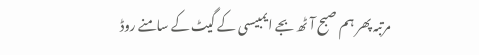مرتبہ پھر ہم صبح آٹھ بجے ایمبیسی کے گیٹ کے سامنے روڈ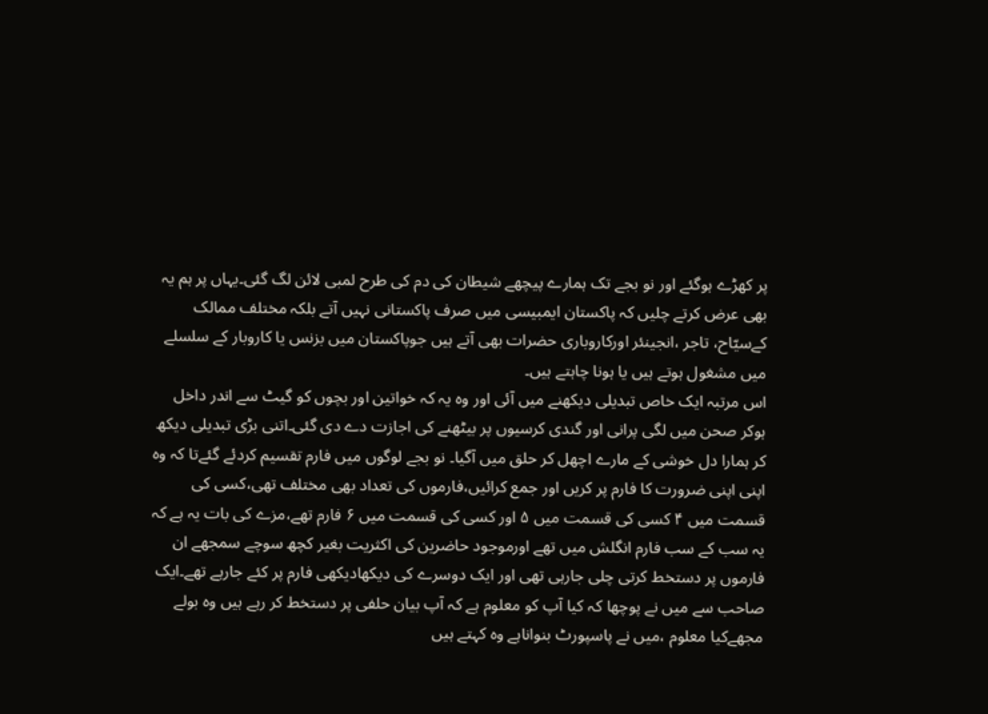پر کھڑے ہوگئے اور نو بجے تک ہمارے پیچھے شیطان کی دم کی طرح لمبی لائن لگ گئی۔یہاں پر ہم یہ بھی عرض کرتے چلیں کہ پاکستان ایمبیسی میں صرف پاکستانی نہیں آتے بلکہ مختلف ممالک کےسیّاح، تاجر ،انجینئر اورکاروباری حضرات بھی آتے ہیں جوپاکستان میں بزنس یا کاروبار کے سلسلے میں مشغول ہوتے ہیں یا ہونا چاہتے ہیں۔
اس مرتبہ ایک خاص تبدیلی دیکھنے میں آئی اور وہ یہ کہ خواتین اور بچوں کو گیٹ سے اندر داخل ہوکر صحن میں لگی پرانی اور گندی کرسیوں پر بیٹھنے کی اجازت دے دی گئی۔اتنی بڑی تبدیلی دیکھ کر ہمارا دل خوشی کے مارے اچھل کر حلق میں آگیا۔ نو بجے لوگوں میں فارم تقسیم کردئے گئےتا کہ وہ اپنی اپنی ضرورت کا فارم پر کریں اور جمع کرائیں،فارموں کی تعداد بھی مختلف تھی،کسی کی قسمت میں ۴ کسی کی قسمت میں ۵ اور کسی کی قسمت میں ۶ فارم تھے،مزے کی بات یہ ہے کہ یہ سب کے سب فارم انگلش میں تھے اورموجود حاضرین کی اکثریت بغیر کچھ سوچے سمجھے ان فارموں پر دستخط کرتی چلی جارہی تھی اور ایک دوسرے کی دیکھادیکھی فارم پر کئے جارہے تھے۔ایک صاحب سے میں نے پوچھا کہ کیا آپ کو معلوم ہے کہ آپ بیان حلفی پر دستخط کر رہے ہیں وہ بولے مجھےکیا معلوم ،میں نے پاسپورٹ بنواناہے وہ کہتے ہیں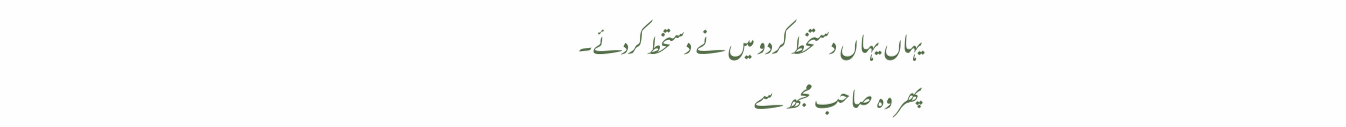یہاں یہاں دستخط کردو میں نے دستخط کردئے۔
پھر وہ صاحب مجھ سے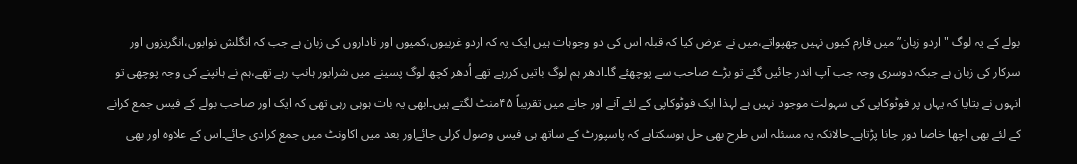بولے کے یہ لوگ "اردو زبان”میں فارم کیوں نہیں چھپواتے،میں نے عرض کیا کہ قبلہ اس کی دو وجوہات ہیں ایک یہ کہ اردو غریبوں،کمیوں اور ناداروں کی زبان ہے جب کہ انگلش نوابوں،انگریزوں اور سرکار کی زبان ہے جبکہ دوسری وجہ جب آپ اندر جائیں گئے تو بڑے صاحب سے پوچھئے گا۔ادھر ہم لوگ باتیں کررہے تھے اُدھر کچھ لوگ پسینے میں شرابور ہانپ رہے تھے،ہم نے ہانپنے کی وجہ پوچھی تو انہوں نے بتایا کہ یہاں پر فوٹوکاپی کی سہولت موجود نہیں ہے لہذا ایک فوٹوکاپی کے لئے آنے اور جانے میں تقریباً ۴۵منٹ لگتے ہیں۔ابھی یہ بات ہوہی رہی تھی کہ ایک اور صاحب بولے کے فیس جمع کرانے کے لئے بھی اچھا خاصا دور جانا پڑتاہے۔حالانکہ یہ مسئلہ اس طرح بھی حل ہوسکتاہے کہ پاسپورٹ کے ساتھ ہی فیس وصول کرلی جائےاور بعد میں اکاونٹ میں جمع کرادی جائے۔اس کے علاوہ اور بھی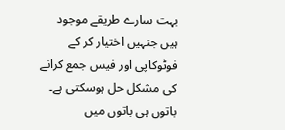بہت سارے طریقے موجود ہیں جنہیں اختیار کر کے فوٹوکاپی اور فیس جمع کرانے کی مشکل حل ہوسکتی ہے۔
باتوں ہی باتوں میں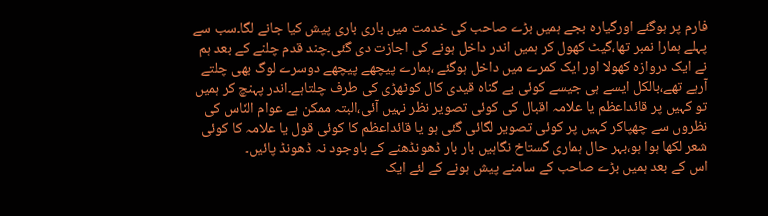فارم پر ہوگئے اورگیارہ بجے ہمیں بڑے صاحب کی خدمت میں باری باری پیش کیا جانے لگا۔سب سے پہلے ہمارا نمبر تھا،گیٹ کھول کر ہمیں اندر داخل ہونے کی اجازت دی گئی۔چند قدم چلنے کے بعد ہم نے ایک دروازہ کھولا اور ایک کمرے میں داخل ہوگئے ،ہمارے پیچھے پیچھے دوسرے لوگ بھی چلتے آرہے تھے،بالکل ایسے ہی جیسے کوئی بے گناہ قیدی کال کوٹھڑی کی طرف چلتاہے۔اندر پہنچ کر ہمیں تو کہیں پر قائداعظم یا علامہ اقبال کی کوئی تصویر نظر نہیں آئی،البتہ ممکن ہے عوام النّاس کی نظروں سے چھپاکر کہیں پر کوئی تصویر لگائی گئی ہو یا قائداعظم کا کوئی قول یا علامہ کا کوئی شعر لکھا ہوا ہو،بہر حال ہماری گستاخ نگاہیں بار بار ڈھونڈھنے کے باوجود نہ ڈھونڈ پائیں۔
اس کے بعد ہمیں بڑے صاحب کے سامنے پیش ہونے کے لئے ایک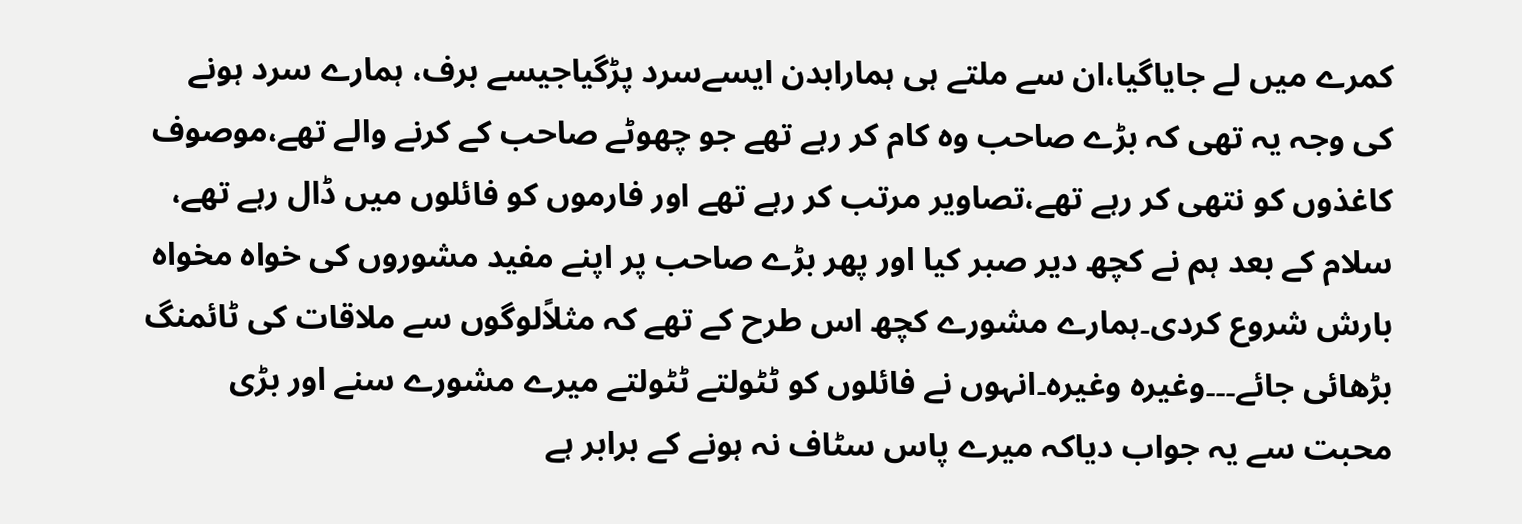کمرے میں لے جایاگیا،ان سے ملتے ہی ہمارابدن ایسےسرد پڑگیاجیسے برف، ہمارے سرد ہونے کی وجہ یہ تھی کہ بڑے صاحب وہ کام کر رہے تھے جو چھوٹے صاحب کے کرنے والے تھے،موصوف کاغذوں کو نتھی کر رہے تھے،تصاویر مرتب کر رہے تھے اور فارموں کو فائلوں میں ڈال رہے تھے، سلام کے بعد ہم نے کچھ دیر صبر کیا اور پھر بڑے صاحب پر اپنے مفید مشوروں کی خواہ مخواہ بارش شروع کردی۔ہمارے مشورے کچھ اس طرح کے تھے کہ مثلاًلوگوں سے ملاقات کی ٹائمنگ بڑھائی جائے۔۔۔وغیرہ وغیرہ۔انہوں نے فائلوں کو ٹٹولتے ٹٹولتے میرے مشورے سنے اور بڑی محبت سے یہ جواب دیاکہ میرے پاس سٹاف نہ ہونے کے برابر ہے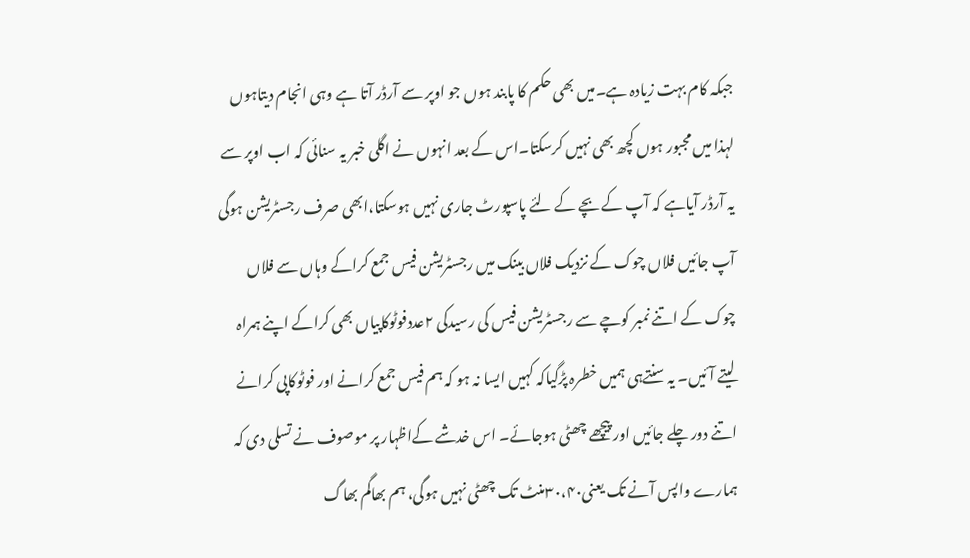جبکہ کام بہت زیادہ ہے۔میں بھی حکم کا پابند ہوں جو اوپر سے آرڈر آتا ہے وہی انجام دیتاہوں لہذا میں مجبور ہوں کچھ بھی نہیں کرسکتا۔اس کے بعد انہوں نے اگلی خبر یہ سنائی کہ اب اوپر سے یہ آرڈر آیاہے کہ آپ کے بچے کے لئے پاسپورٹ جاری نہیں ہوسکتا،ابھی صرف رجسٹریشن ہوگی آپ جائیں فلاں چوک کے نزدیک فلاں بینک میں رجسٹریشن فیس جمع کراکے وہاں سے فلاں چوک کے اتنے نمبر کوچے سے رجسٹریشن فیس کی رسیدکی ۲عددفوٹوکاپیاں بھی کراکے اپنے ہمراہ لیتے آئیں۔ یہ سنتےہی ہمیں خطرہ پڑگیاکہ کہیں ایسا نہ ہو کہ ہم فیس جمع کرانے اور فوٹوکاپی کرانے اتنے دور چلے جائیں اور پیچھے چھٹی ہوجائے۔ اس خدشے کےاظہار پر موصوف نے تسلی دی کہ ہمارے واپس آنے تک یعنی۳۰،۴۰منٹ تک چھٹی نہیں ہوگی، ہم بھاگم بھاگ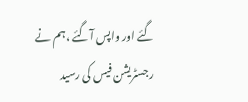گئے اور واپس آگئے ،ہم نے رجسٹریشن فیس کی رسید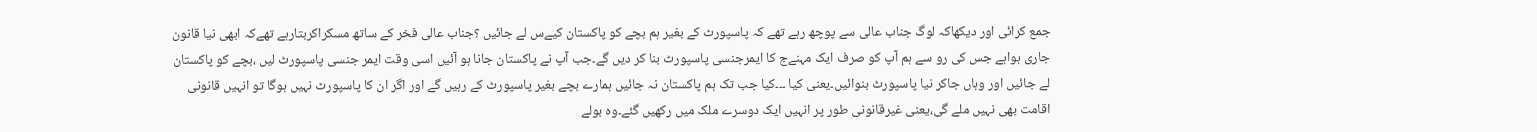جمع کرائی اور دیکھاکہ لوگ جناب عالی سے پوچھ رہے تھے کہ پاسپورٹ کے بغیر ہم بچے کو پاکستان کیےس لے جائیں ؟جناب عالی فخر کے ساتھ مسکراکربتارہے تھےکہ ابھی نیا قانون جاری ہواہے جس کی رو سے ہم آپ کو صرف ایک مہنےج کا ایمرجنسی پاسپورٹ بنا کر دیں گے۔جب آپ نے پاکستان جانا ہو آئیں اسی وقت ایمر جنسی پاسپورٹ لیں ،بچے کو پاکستان لے جائیں اور وہاں جاکر نیا پاسپورٹ بنوائیں۔یعنی کیا ۔۔۔کیا جب تک ہم پاکستان نہ جائیں ہمارے بچے بغیر پاسپورٹ کے رہیں گے اور اگر ان کا پاسپورٹ نہیں ہوگا تو انہیں قانونی اقامت بھی نہیں ملے گی،یعنی غیرقانونی طور پر انہیں ایک دوسرے ملک میں رکھیں گئے۔وہ بولے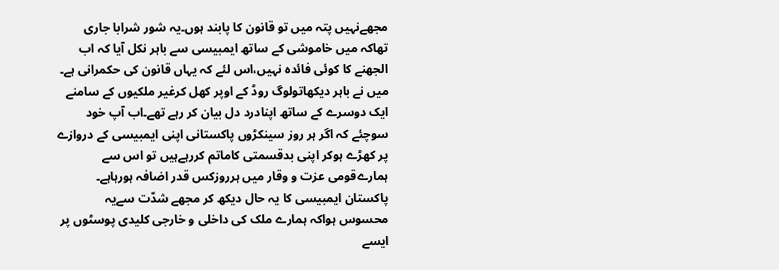مجھےنہیں پتہ میں تو قانون کا پابند ہوں۔یہ شور شرابا جاری تھاکہ میں خاموشی کے ساتھ ایمبیسی سے باہر نکل آیا کہ اب الجھنے کا کوئی فائدہ نہیں،اس لئے کہ یہاں قانون کی حکمرانی ہے۔
میں نے باہر دیکھاتولوگ روڈ کے اوپر کھل کرغیر ملکیوں کے سامنے ایک دوسرے کے ساتھ اپنادرد دل بیان کر رہے تھے۔اب آپ خود سوچئے کہ اگر ہر روز سینکڑوں پاکستانی اپنی ایمبیسی کے دروازے پر کھڑے ہوکر اپنی بدقسمتی کاماتم کررہےہیں تو اس سے ہمارےقومی عزت و وقار میں ہرروزکس قدر اضافہ ہورہاہے۔
پاکستان ایمبیسی کا یہ حال دیکھ کر مجھے شدّت سےیہ محسوس ہواکہ ہمارے ملک کی داخلی و خارجی کلیدی پوسٹوں پر ایسے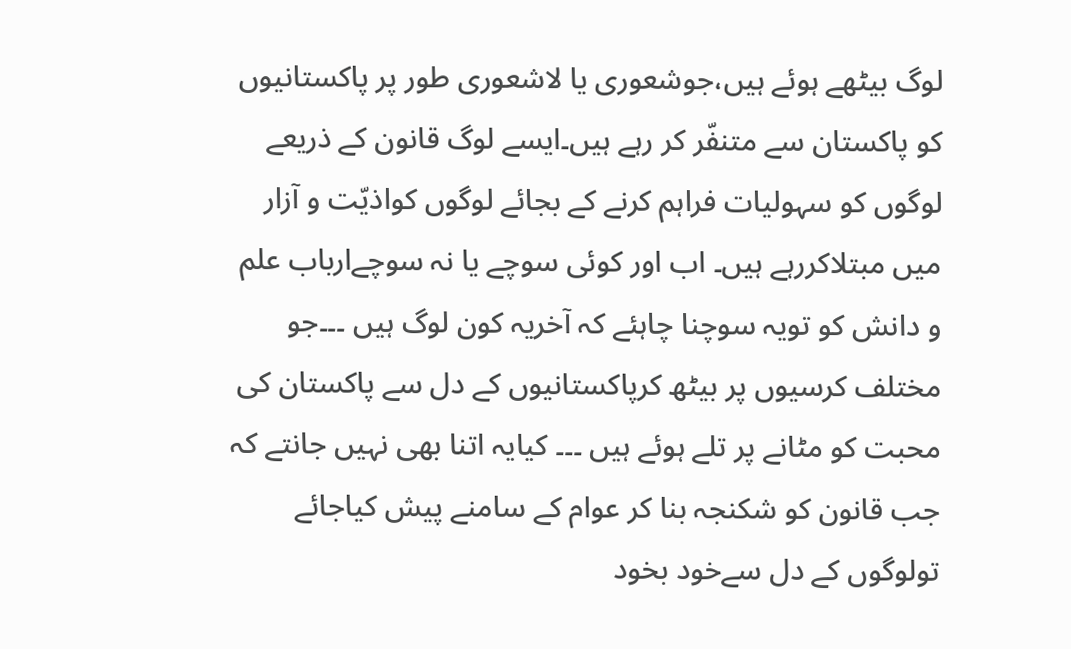لوگ بیٹھے ہوئے ہیں،جوشعوری یا لاشعوری طور پر پاکستانیوں کو پاکستان سے متنفّر کر رہے ہیں۔ایسے لوگ قانون کے ذریعے لوگوں کو سہولیات فراہم کرنے کے بجائے لوگوں کواذیّت و آزار میں مبتلاکررہے ہیں۔ اب اور کوئی سوچے یا نہ سوچےارباب علم و دانش کو تویہ سوچنا چاہئے کہ آخریہ کون لوگ ہیں ۔۔۔جو مختلف کرسیوں پر بیٹھ کرپاکستانیوں کے دل سے پاکستان کی محبت کو مٹانے پر تلے ہوئے ہیں ۔۔۔ کیایہ اتنا بھی نہیں جانتے کہ جب قانون کو شکنجہ بنا کر عوام کے سامنے پیش کیاجائے تولوگوں کے دل سےخود بخود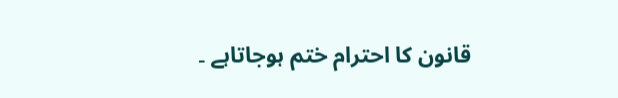قانون کا احترام ختم ہوجاتاہے ۔